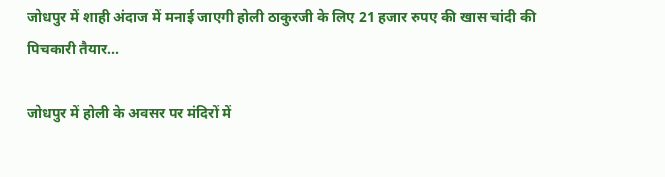जोधपुर में शाही अंदाज में मनाई जाएगी होली ठाकुरजी के लिए 21 हजार रुपए की खास चांदी की पिचकारी तैयार...

जोधपुर में होली के अवसर पर मंदिरों में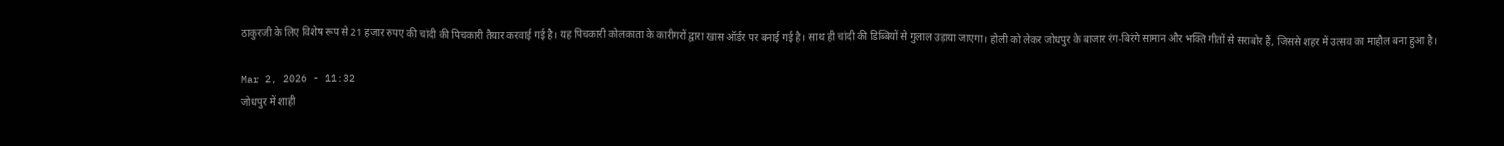ठाकुरजी के लिए विशेष रूप से 21 हजार रुपए की चांदी की पिचकारी तैयार करवाई गई है। यह पिचकारी कोलकाता के कारीगरों द्वारा खास ऑर्डर पर बनाई गई है। साथ ही चांदी की डिब्बियों से गुलाल उड़ाया जाएगा। होली को लेकर जोधपुर के बाजार रंग-बिरंगे सामान और भक्ति गीतों से सराबोर हैं, जिससे शहर में उत्सव का माहौल बना हुआ है।

Mar 2, 2026 - 11:32
जोधपुर में शाही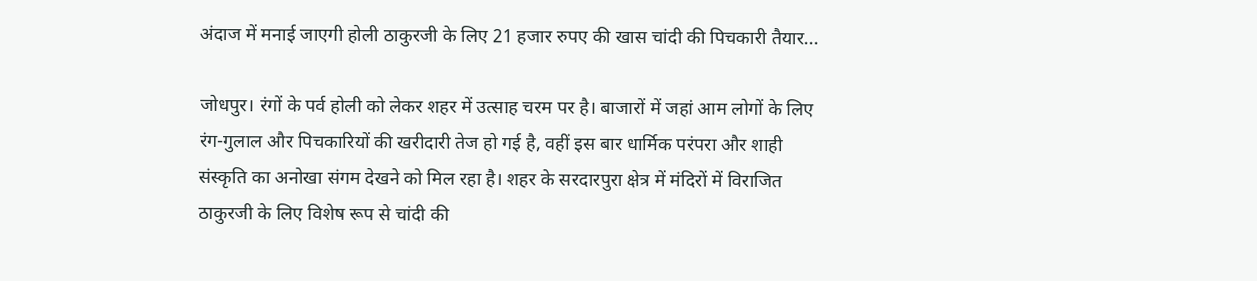अंदाज में मनाई जाएगी होली ठाकुरजी के लिए 21 हजार रुपए की खास चांदी की पिचकारी तैयार...

जोधपुर। रंगों के पर्व होली को लेकर शहर में उत्साह चरम पर है। बाजारों में जहां आम लोगों के लिए रंग-गुलाल और पिचकारियों की खरीदारी तेज हो गई है, वहीं इस बार धार्मिक परंपरा और शाही संस्कृति का अनोखा संगम देखने को मिल रहा है। शहर के सरदारपुरा क्षेत्र में मंदिरों में विराजित ठाकुरजी के लिए विशेष रूप से चांदी की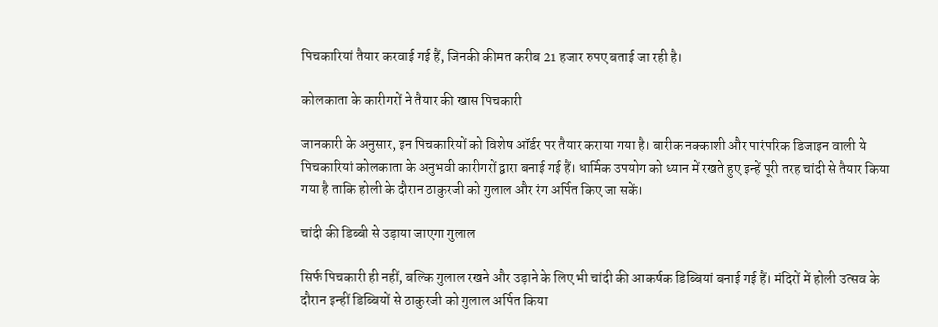पिचकारियां तैयार करवाई गई हैं, जिनकी कीमत करीब 21 हजार रुपए बताई जा रही है।

कोलकाता के कारीगरों ने तैयार की खास पिचकारी

जानकारी के अनुसार, इन पिचकारियों को विशेष ऑर्डर पर तैयार कराया गया है। बारीक नक्काशी और पारंपरिक डिजाइन वाली ये पिचकारियां कोलकाता के अनुभवी कारीगरों द्वारा बनाई गई हैं। धार्मिक उपयोग को ध्यान में रखते हुए इन्हें पूरी तरह चांदी से तैयार किया गया है ताकि होली के दौरान ठाकुरजी को गुलाल और रंग अर्पित किए जा सकें।

चांदी की डिब्बी से उड़ाया जाएगा गुलाल

सिर्फ पिचकारी ही नहीं, बल्कि गुलाल रखने और उड़ाने के लिए भी चांदी की आकर्षक डिब्बियां बनाई गई हैं। मंदिरों में होली उत्सव के दौरान इन्हीं डिब्बियों से ठाकुरजी को गुलाल अर्पित किया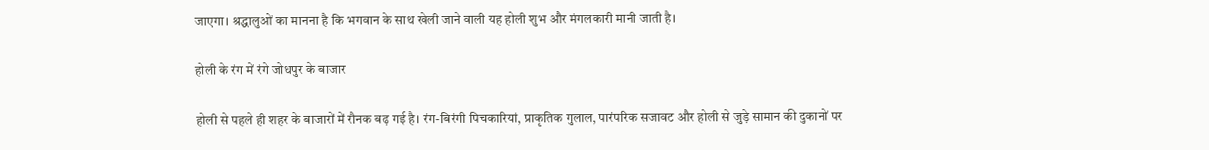जाएगा। श्रद्धालुओं का मानना है कि भगवान के साथ खेली जाने वाली यह होली शुभ और मंगलकारी मानी जाती है।

होली के रंग में रंगे जोधपुर के बाजार

होली से पहले ही शहर के बाजारों में रौनक बढ़ गई है। रंग-बिरंगी पिचकारियां, प्राकृतिक गुलाल, पारंपरिक सजावट और होली से जुड़े सामान की दुकानों पर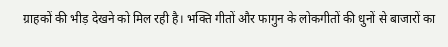ग्राहकों की भीड़ देखने को मिल रही है। भक्ति गीतों और फागुन के लोकगीतों की धुनों से बाजारों का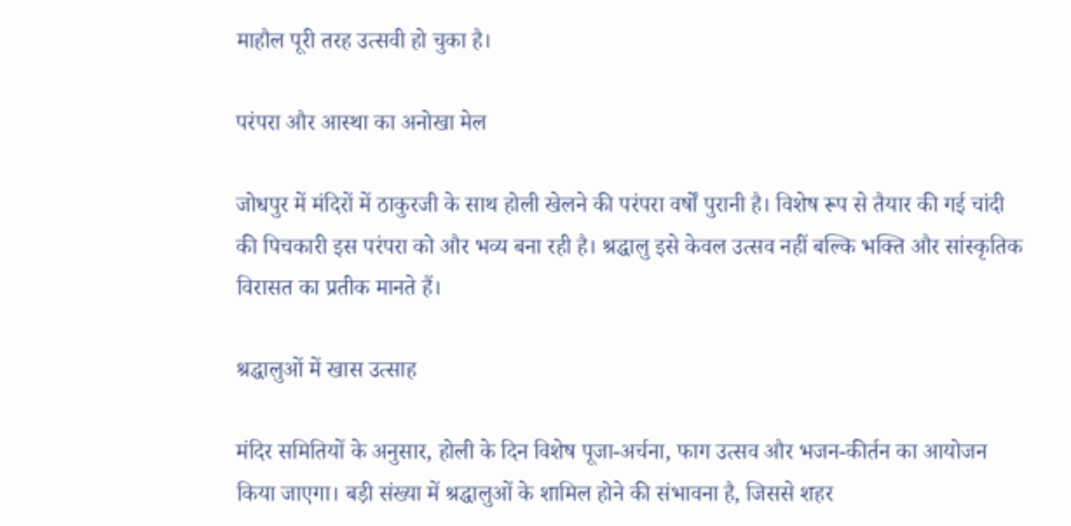माहौल पूरी तरह उत्सवी हो चुका है।

परंपरा और आस्था का अनोखा मेल

जोधपुर में मंदिरों में ठाकुरजी के साथ होली खेलने की परंपरा वर्षों पुरानी है। विशेष रूप से तैयार की गई चांदी की पिचकारी इस परंपरा को और भव्य बना रही है। श्रद्धालु इसे केवल उत्सव नहीं बल्कि भक्ति और सांस्कृतिक विरासत का प्रतीक मानते हैं।

श्रद्धालुओं में खास उत्साह

मंदिर समितियों के अनुसार, होली के दिन विशेष पूजा-अर्चना, फाग उत्सव और भजन-कीर्तन का आयोजन किया जाएगा। बड़ी संख्या में श्रद्धालुओं के शामिल होने की संभावना है, जिससे शहर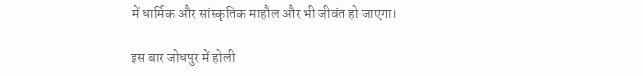में धार्मिक और सांस्कृतिक माहौल और भी जीवंत हो जाएगा।

इस बार जोधपुर में होली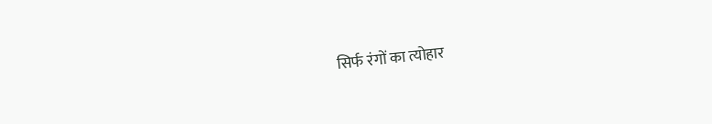सिर्फ रंगों का त्योहार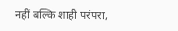नहीं बल्कि शाही परंपरा,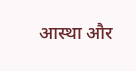आस्था और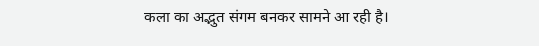कला का अद्भुत संगम बनकर सामने आ रही है।